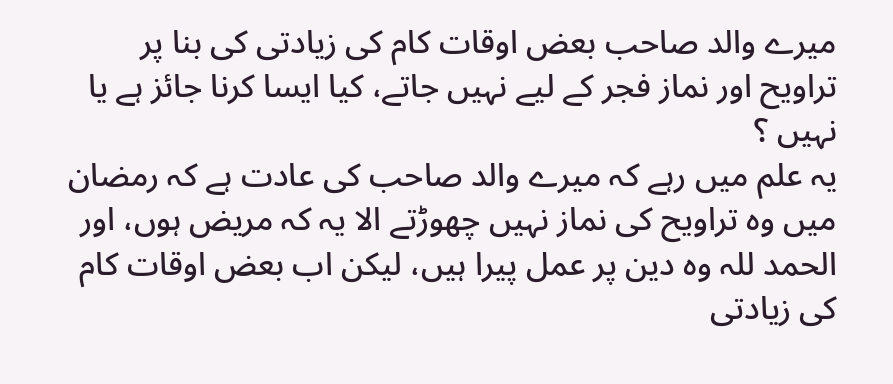ميرے والد صاحب بعض اوقات كام كى زيادتى كى بنا پر تراويح اور نماز فجر كے ليے نہيں جاتے، كيا ايسا كرنا جائز ہے يا نہيں ؟
يہ علم ميں رہے كہ ميرے والد صاحب كى عادت ہے كہ رمضان ميں وہ تراويح كى نماز نہيں چھوڑتے الا يہ كہ مريض ہوں، اور الحمد للہ وہ دين پر عمل پيرا ہيں، ليكن اب بعض اوقات كام كى زيادتى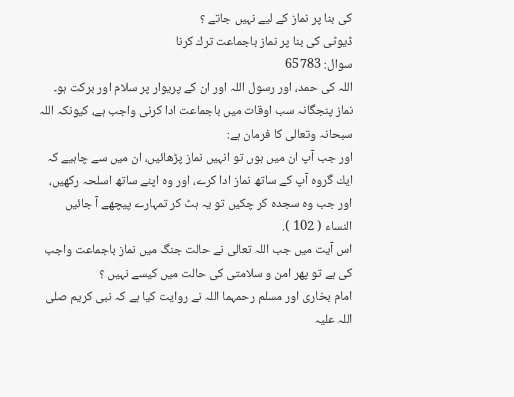كى بنا پر نماز كے ليے نہيں جاتے ؟
ڈيوٹى كى بنا پر نماز باجماعت ترك كرنا
سوال: 65783
اللہ کی حمد، اور رسول اللہ اور ان کے پریوار پر سلام اور برکت ہو۔
نماز پنجگانہ سب اوقات ميں باجماعت ادا كرنى واجب ہے، كيونكہ اللہ سبحانہ وتعالى كا فرمان ہے:
اور جب آپ ان ميں ہوں تو انہيں نماز پڑھائيں، ان ميں سے چاہيے كہ ايك گروہ آپ كے ساتھ نماز ادا كرے، اور وہ اپنے ساتھ اسلحہ ركھيں، اور جب وہ سجدہ كر چكيں تو يہ ہٹ كر تمہارے پيچھے آ جائيں النساء ( 102 ).
اس آيت ميں جب اللہ تعالى نے حالت جنگ ميں نماز باجماعت واجب كى ہے تو پھر امن و سلامتى كى حالت ميں كيسے نہيں ؟
امام بخارى اور مسلم رحمہما اللہ نے روايت كيا ہے كہ نبى كريم صلى اللہ عليہ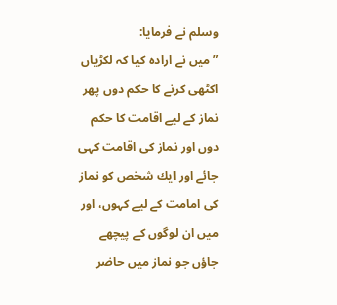وسلم نے فرمايا:
” ميں نے ارادہ كيا كہ لكڑياں اكٹھى كرنے كا حكم دوں پھر نماز كے ليے اقامت كا حكم دوں اور نماز كى اقامت كہى جائے اور ايك شخص كو نماز كى امامت كے ليے كہوں، اور ميں ان لوگوں كے پيچھے جاؤں جو نماز ميں حاضر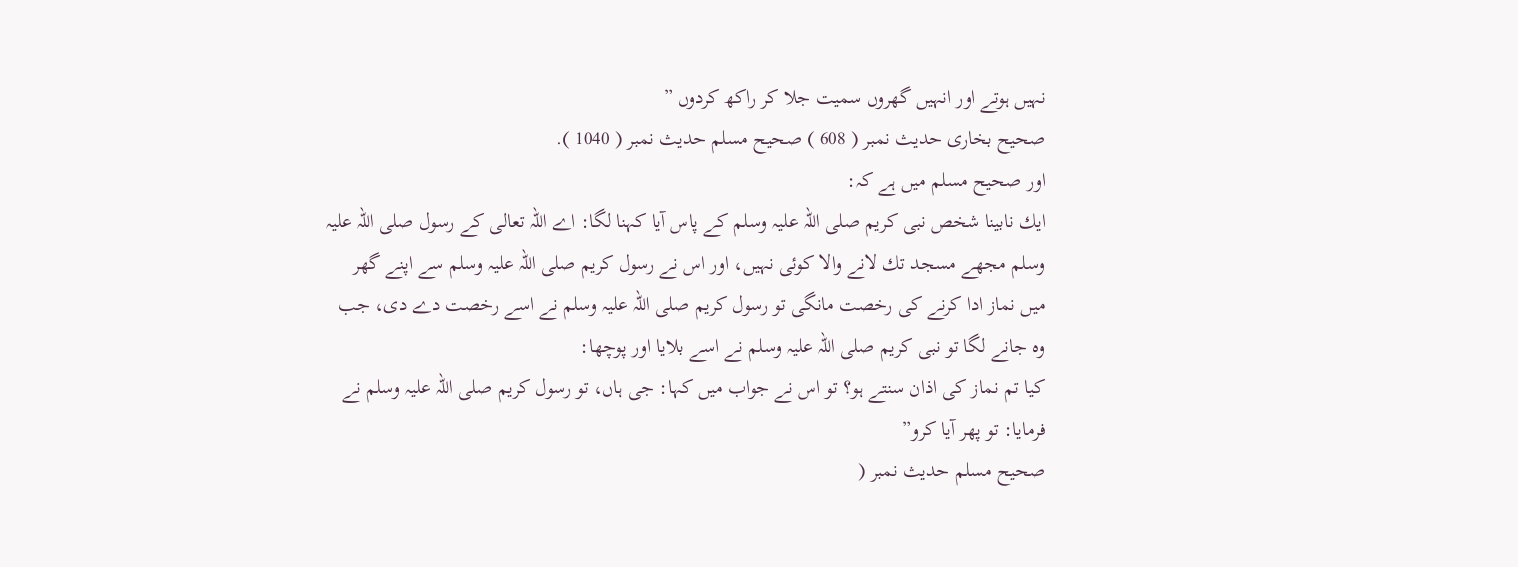نہيں ہوتے اور انہيں گھروں سميت جلا كر راكھ كردوں ”
صحيح بخارى حديث نمبر ( 608 ) صحيح مسلم حديث نمبر ( 1040 ).
اور صحيح مسلم ميں ہے كہ:
ايك نابينا شخص نبى كريم صلى اللہ عليہ وسلم كے پاس آيا كہنا لگا: اے اللہ تعالى كے رسول صلى اللہ عليہ وسلم مجھے مسجد تك لانے والا كوئى نہيں، اور اس نے رسول كريم صلى اللہ عليہ وسلم سے اپنے گھر ميں نماز ادا كرنے كى رخصت مانگى تو رسول كريم صلى اللہ عليہ وسلم نے اسے رخصت دے دى، جب وہ جانے لگا تو نبى كريم صلى اللہ عليہ وسلم نے اسے بلايا اور پوچھا:
كيا تم نماز كى اذان سنتے ہو؟ تو اس نے جواب ميں كہا: جى ہاں، تو رسول كريم صلى اللہ عليہ وسلم نے فرمايا: تو پھر آيا كرو”
صحيح مسلم حديث نمبر (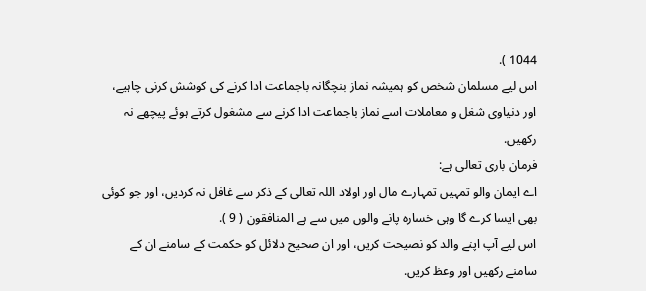1044 ).
اس ليے مسلمان شخص كو ہميشہ نماز بنچگانہ باجماعت ادا كرنے كى كوشش كرنى چاہيے، اور دنياوى شغل و معاملات اسے نماز باجماعت ادا كرنے سے مشغول كرتے ہوئے پيچھے نہ ركھيں.
فرمان بارى تعالى ہے:
اے ايمان والو تمہيں تمہارے مال اور اولاد اللہ تعالى كے ذكر سے غافل نہ كرديں، اور جو كوئى بھى ايسا كرے گا وہى خسارہ پانے والوں ميں سے ہے المنافقون ( 9 ).
اس ليے آپ اپنے والد كو نصيحت كريں، اور ان صحيح دلائل كو حكمت كے سامنے ان كے سامنے ركھيں اور وعظ كريں.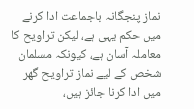نماز پنجگانہ باجماعت ادا كرنے ميں حكم يہى ہے، ليكن تراويح كا معاملہ آسان ہے، كيونكہ مسلمان شخص كے ليے نماز تراويح گھر ميں ادا كرنا جائز ہيں،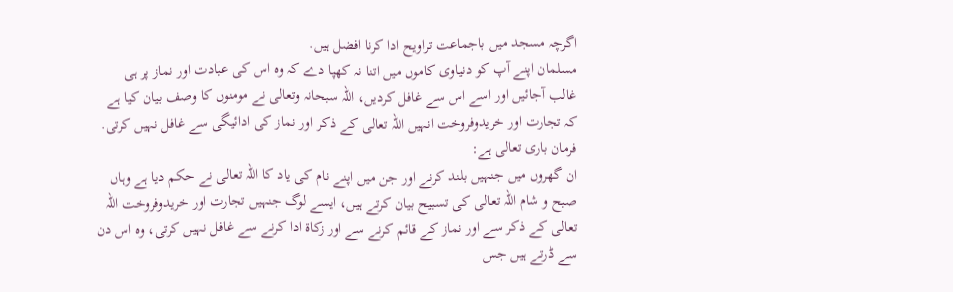اگرچہ مسجد ميں باجماعت تراويح ادا كرنا افضل ہيں.
مسلمان اپنے آپ كو دنياوى كاموں ميں اتنا نہ كھپا دے كہ وہ اس كى عبادت اور نماز پر ہى غالب آجائيں اور اسے اس سے غافل كرديں، اللہ سبحانہ وتعالى نے مومنوں كا وصف بيان كيا ہے كہ تجارت اور خريدوفروخت انہيں اللہ تعالى كے ذكر اور نماز كى ادائيگى سے غافل نہيں كرتى.
فرمان بارى تعالى ہے:
ان گھروں ميں جنہيں بلند كرنے اور جن ميں اپنے نام كى ياد كا اللہ تعالى نے حكم ديا ہے وہاں صبح و شام اللہ تعالى كى تسبيح بيان كرتے ہيں، ايسے لوگ جنہيں تجارت اور خريدوفروخت اللہ تعالى كے ذكر سے اور نماز كے قائم كرنے سے اور زكاۃ ادا كرنے سے غافل نہيں كرتى، وہ اس دن سے ڈرتے ہيں جس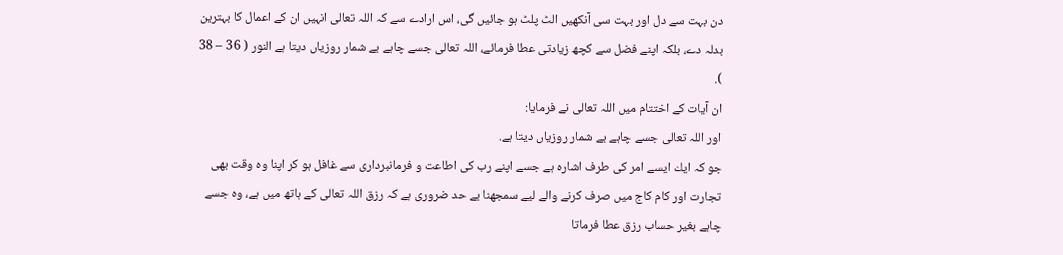دن بہت سے دل اور بہت سى آنكھيں الٹ پلٹ ہو جائيں گى، اس ارادے سے كہ اللہ تعالى انہيں ان كے اعمال كا بہترين بدلہ دے، بلكہ اپنے فضل سے كچھ زيادتى عطا فرمائے، اللہ تعالى جسے چاہے بے شمار روزياں ديتا ہے النور ( 36 – 38 ).
ان آيات كے اختتام ميں اللہ تعالى نے فرمايا:
اور اللہ تعالى جسے چاہے بے شمار روزياں ديتا ہے.
جو كہ ايك ايسے امر كى طرف اشارہ ہے جسے اپنے رب كى اطاعت و فرمانبردارى سے غافل ہو كر اپنا وہ وقت بھى تجارت اور كام كاج ميں صرف كرنے والے ليے سمجھنا بے حد ضرورى ہے كہ رزق اللہ تعالى كے ہاتھ ميں ہے، وہ جسے چاہے بغير حساب رزق عطا فرماتا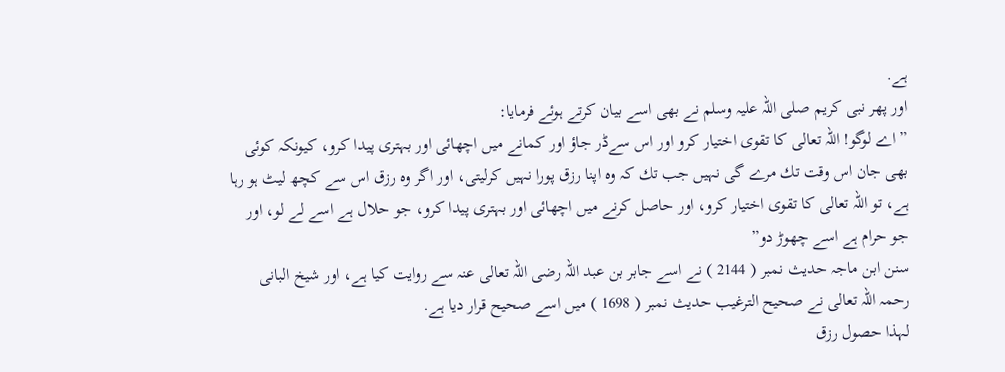ہے.
اور پھر نبى كريم صلى اللہ عليہ وسلم نے بھى اسے بيان كرتے ہوئے فرمايا:
” اے لوگو! اللہ تعالى كا تقوى اختيار كرو اور اس سےڈر جاؤ اور كمانے ميں اچھائى اور بہترى پيدا كرو، كيونكہ كوئى بھى جان اس وقت تك مرے گى نہيں جب تك كہ وہ اپنا رزق پورا نہيں كرليتى، اور اگر وہ رزق اس سے كچھ ليٹ ہو رہا ہے، تو اللہ تعالى كا تقوى اختيار كرو، اور حاصل كرنے ميں اچھائى اور بہترى پيدا كرو، جو حلال ہے اسے لے لو، اور جو حرام ہے اسے چھوڑ دو”
سنن ابن ماجہ حديث نمبر ( 2144 ) نے اسے جابر بن عبد اللہ رضى اللہ تعالى عنہ سے روايت كيا ہے، اور شيخ البانى رحمہ اللہ تعالى نے صحيح الترغيب حديث نمبر ( 1698 ) ميں اسے صحيح قرار ديا ہے.
لہذا حصول رزق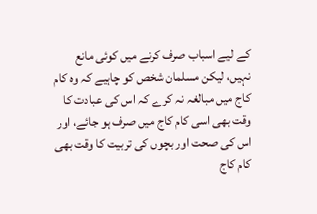كے ليے اسباب صرف كرنے ميں كوئى مانع نہيں، ليكن مسلمان شخص كو چاہيے كہ وہ كام كاج ميں مبالغہ نہ كرے كہ اس كى عبادت كا وقت بھى اسى كام كاج ميں صرف ہو جائے، اور اس كى صحت اور بچوں كى تربيت كا وقت بھى كام كاج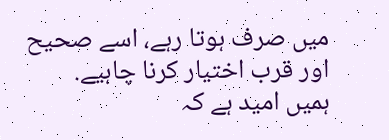ميں صرف ہوتا رہے، اسے صحيح اور قرب اختيار كرنا چاہيے.
ہميں اميد ہے كہ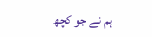ہم نے جو كچھ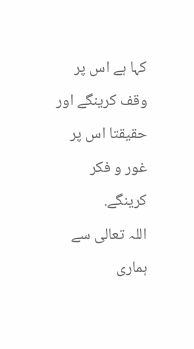كہا ہے اس پر وقف كرينگے اور حقيقتا اس پر غور و فكر كرينگے.
اللہ تعالى سے ہمارى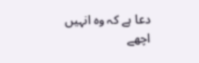دعا ہے كہ وہ انہيں اچھے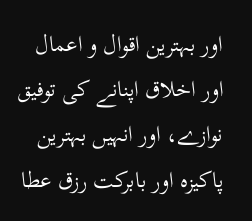اور بہترين اقوال و اعمال اور اخلاق اپنانے كى توفيق نوازے، اور انہيں بہترين پاكيزہ اور بابركت رزق عطا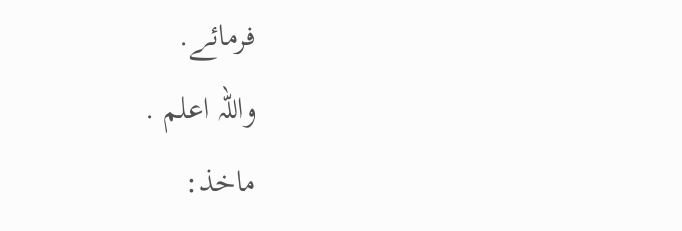فرمائے.
واللہ اعلم .
ماخذ: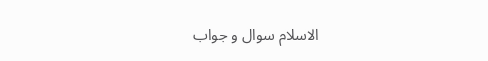الاسلام سوال و جواب